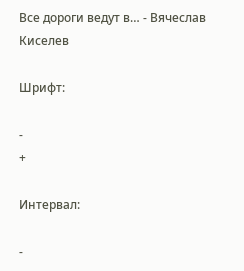Все дороги ведут в… - Вячеслав Киселев

Шрифт:

-
+

Интервал:

-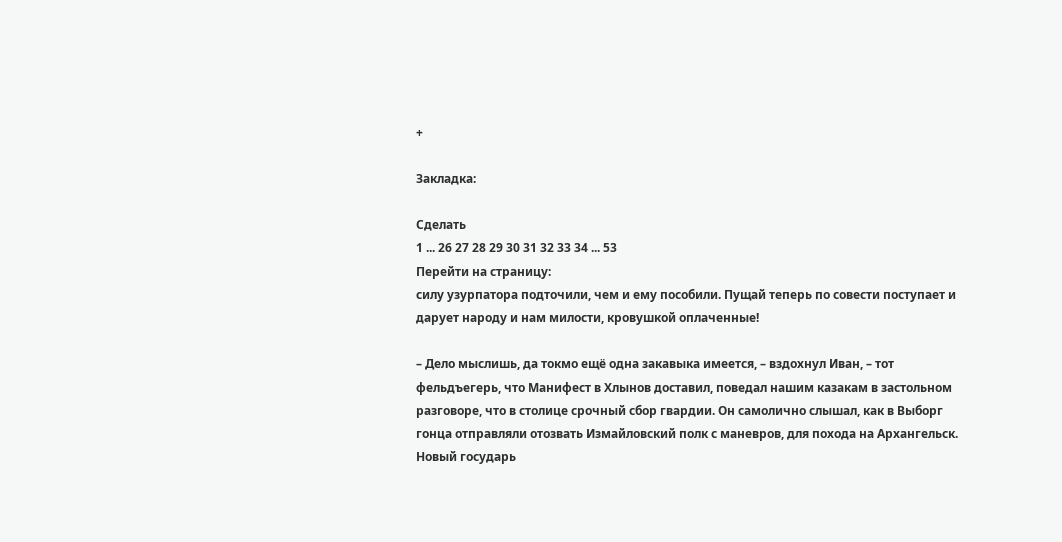+

Закладка:

Сделать
1 ... 26 27 28 29 30 31 32 33 34 ... 53
Перейти на страницу:
силу узурпатора подточили, чем и ему пособили. Пущай теперь по совести поступает и дарует народу и нам милости, кровушкой оплаченные!

– Дело мыслишь, да токмо ещё одна закавыка имеется, – вздохнул Иван, – тот фельдъегерь, что Манифест в Хлынов доставил, поведал нашим казакам в застольном разговоре, что в столице срочный сбор гвардии. Он самолично слышал, как в Выборг гонца отправляли отозвать Измайловский полк с маневров, для похода на Архангельск. Новый государь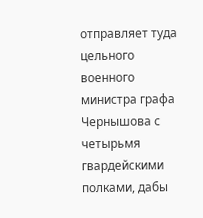отправляет туда цельного военного министра графа Чернышова с четырьмя гвардейскими полками, дабы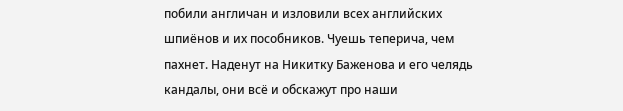побили англичан и изловили всех английских шпиёнов и их пособников. Чуешь теперича, чем пахнет. Наденут на Никитку Баженова и его челядь кандалы, они всё и обскажут про наши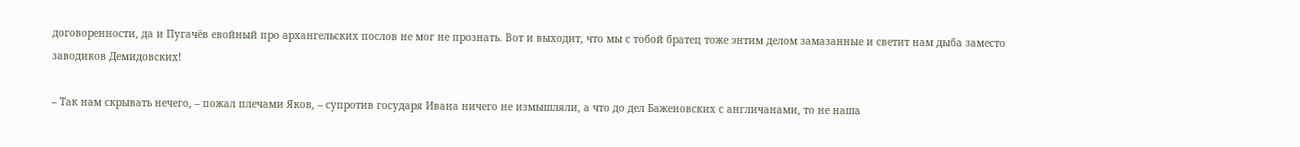договоренности, да и Пугачёв евойный про архангельских послов не мог не прознать. Вот и выходит, что мы с тобой братец тоже энтим делом замазанные и светит нам дыба заместо заводиков Демидовских!

– Так нам скрывать нечего, – пожал плечами Яков, – супротив государя Ивана ничего не измышляли, а что до дел Баженовских с англичанами, то не наша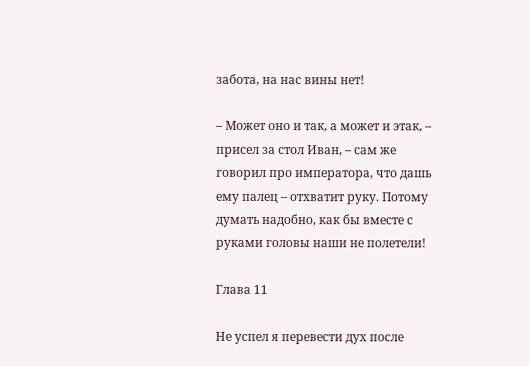забота, на нас вины нет!

– Может оно и так, а может и этак, – присел за стол Иван, – сам же говорил про императора, что дашь ему палец – отхватит руку. Потому думать надобно, как бы вместе с руками головы наши не полетели!

Глава 11

Не успел я перевести дух после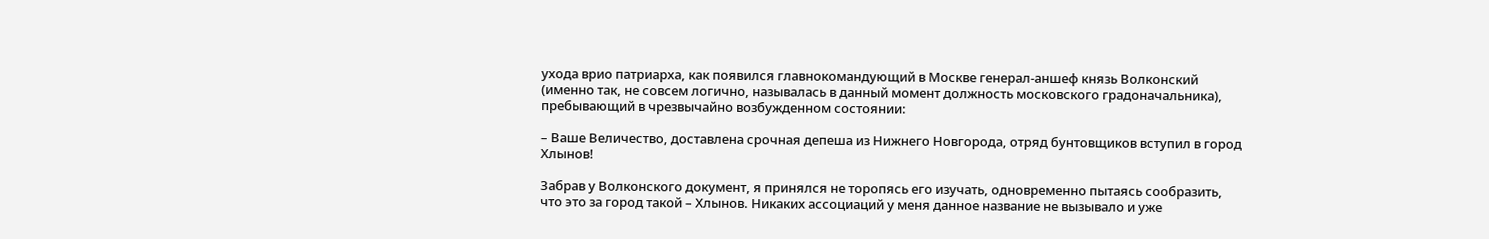ухода врио патриарха, как появился главнокомандующий в Москве генерал-аншеф князь Волконский (именно так, не совсем логично, называлась в данный момент должность московского градоначальника), пребывающий в чрезвычайно возбужденном состоянии:

– Ваше Величество, доставлена срочная депеша из Нижнего Новгорода, отряд бунтовщиков вступил в город Хлынов!

Забрав у Волконского документ, я принялся не торопясь его изучать, одновременно пытаясь сообразить, что это за город такой – Хлынов. Никаких ассоциаций у меня данное название не вызывало и уже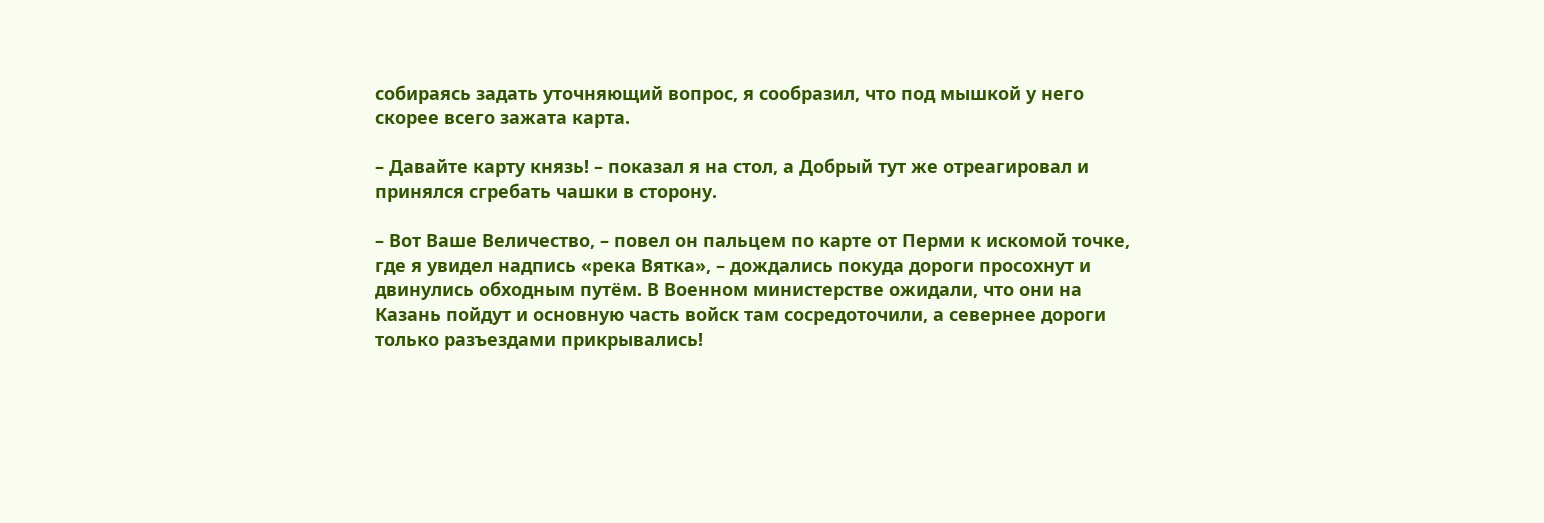собираясь задать уточняющий вопрос, я сообразил, что под мышкой у него скорее всего зажата карта.

– Давайте карту князь! – показал я на стол, а Добрый тут же отреагировал и принялся сгребать чашки в сторону.

– Вот Ваше Величество, – повел он пальцем по карте от Перми к искомой точке, где я увидел надпись «река Вятка», – дождались покуда дороги просохнут и двинулись обходным путём. В Военном министерстве ожидали, что они на Казань пойдут и основную часть войск там сосредоточили, а севернее дороги только разъездами прикрывались!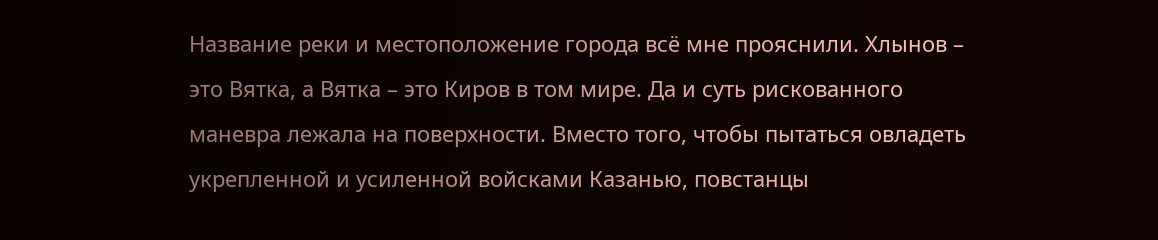Название реки и местоположение города всё мне прояснили. Хлынов – это Вятка, а Вятка – это Киров в том мире. Да и суть рискованного маневра лежала на поверхности. Вместо того, чтобы пытаться овладеть укрепленной и усиленной войсками Казанью, повстанцы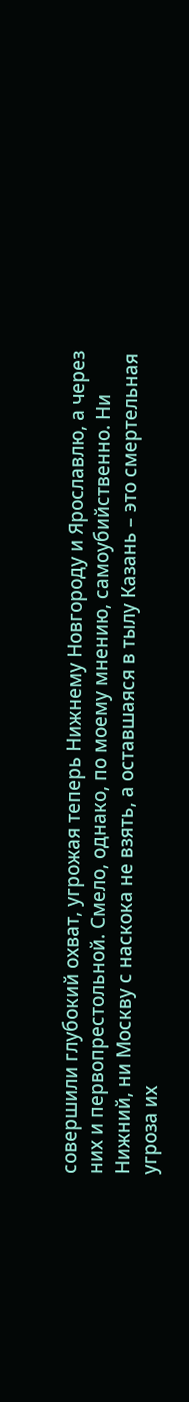совершили глубокий охват, угрожая теперь Нижнему Новгороду и Ярославлю, а через них и первопрестольной. Смело, однако, по моему мнению, самоубийственно. Ни Нижний, ни Москву с наскока не взять, а оставшаяся в тылу Казань – это смертельная угроза их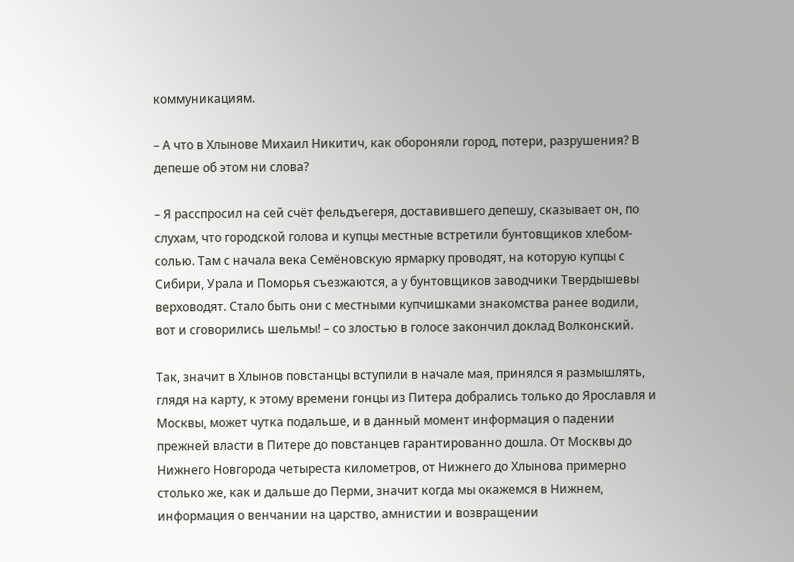коммуникациям.

– А что в Хлынове Михаил Никитич, как обороняли город, потери, разрушения? В депеше об этом ни слова?

– Я расспросил на сей счёт фельдъегеря, доставившего депешу, сказывает он, по слухам, что городской голова и купцы местные встретили бунтовщиков хлебом-солью. Там с начала века Семёновскую ярмарку проводят, на которую купцы с Сибири, Урала и Поморья съезжаются, а у бунтовщиков заводчики Твердышевы верховодят. Стало быть они с местными купчишками знакомства ранее водили, вот и сговорились шельмы! – со злостью в голосе закончил доклад Волконский.

Так, значит в Хлынов повстанцы вступили в начале мая, принялся я размышлять, глядя на карту, к этому времени гонцы из Питера добрались только до Ярославля и Москвы, может чутка подальше, и в данный момент информация о падении прежней власти в Питере до повстанцев гарантированно дошла. От Москвы до Нижнего Новгорода четыреста километров, от Нижнего до Хлынова примерно столько же, как и дальше до Перми, значит когда мы окажемся в Нижнем, информация о венчании на царство, амнистии и возвращении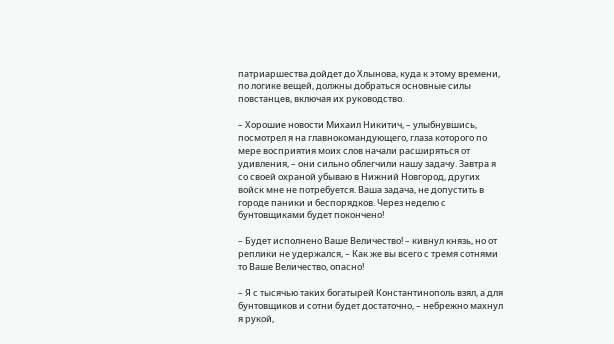патриаршества дойдет до Хлынова, куда к этому времени, по логике вещей, должны добраться основные силы повстанцев, включая их руководство.

– Хорошие новости Михаил Никитич, – улыбнувшись, посмотрел я на главнокомандующего, глаза которого по мере восприятия моих слов начали расширяться от удивления, – они сильно облегчили нашу задачу. Завтра я со своей охраной убываю в Нижний Новгород, других войск мне не потребуется. Ваша задача, не допустить в городе паники и беспорядков. Через неделю с бунтовщиками будет покончено!

– Будет исполнено Ваше Величество! – кивнул князь, но от реплики не удержался, – Как же вы всего с тремя сотнями то Ваше Величество, опасно!

– Я с тысячью таких богатырей Константинополь взял, а для бунтовщиков и сотни будет достаточно, – небрежно махнул я рукой,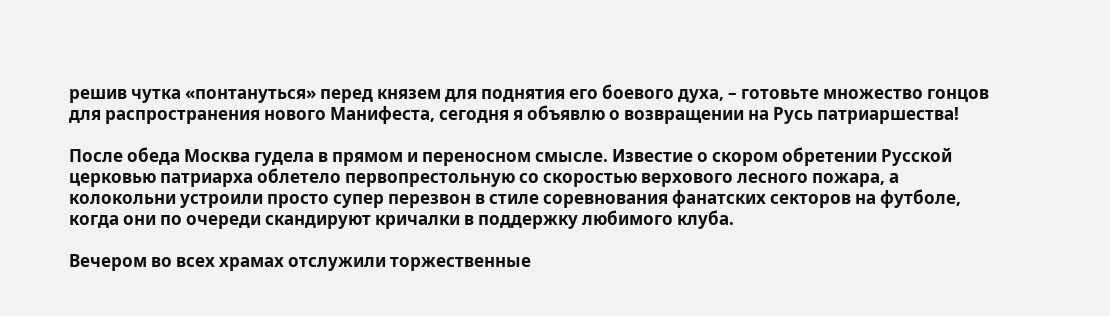решив чутка «понтануться» перед князем для поднятия его боевого духа, – готовьте множество гонцов для распространения нового Манифеста, сегодня я объявлю о возвращении на Русь патриаршества!

После обеда Москва гудела в прямом и переносном смысле. Известие о скором обретении Русской церковью патриарха облетело первопрестольную со скоростью верхового лесного пожара, а колокольни устроили просто супер перезвон в стиле соревнования фанатских секторов на футболе, когда они по очереди скандируют кричалки в поддержку любимого клуба.

Вечером во всех храмах отслужили торжественные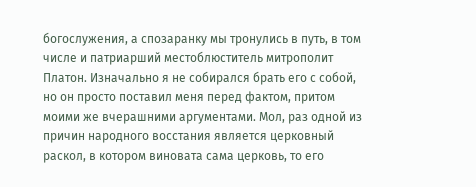богослужения, а спозаранку мы тронулись в путь, в том числе и патриарший местоблюститель митрополит Платон. Изначально я не собирался брать его с собой, но он просто поставил меня перед фактом, притом моими же вчерашними аргументами. Мол, раз одной из причин народного восстания является церковный раскол, в котором виновата сама церковь, то его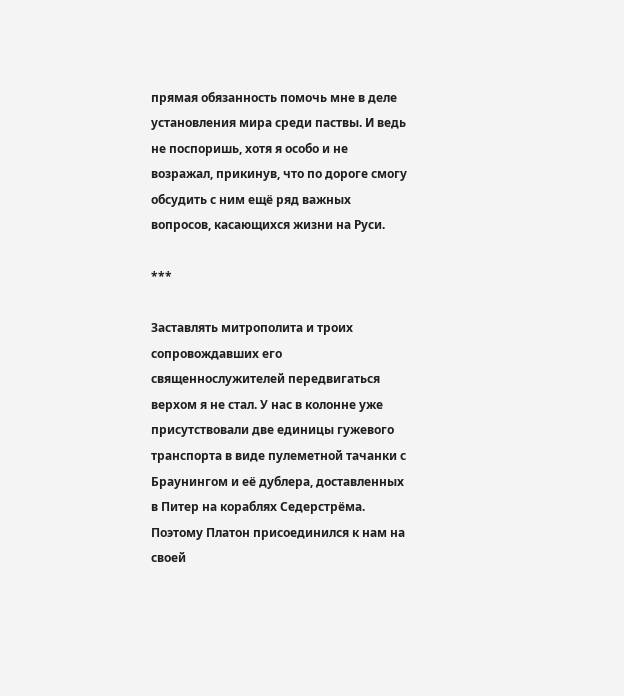прямая обязанность помочь мне в деле установления мира среди паствы. И ведь не поспоришь, хотя я особо и не возражал, прикинув, что по дороге смогу обсудить с ним ещё ряд важных вопросов, касающихся жизни на Руси.

***

Заставлять митрополита и троих сопровождавших его священнослужителей передвигаться верхом я не стал. У нас в колонне уже присутствовали две единицы гужевого транспорта в виде пулеметной тачанки с Браунингом и её дублера, доставленных в Питер на кораблях Седерстрёма. Поэтому Платон присоединился к нам на своей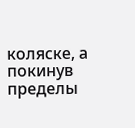коляске, а покинув пределы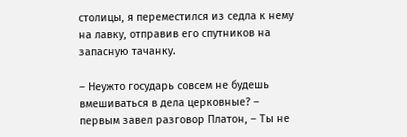столицы, я переместился из седла к нему на лавку, отправив его спутников на запасную тачанку.

– Неужто государь совсем не будешь вмешиваться в дела церковные? – первым завел разговор Платон, – Ты не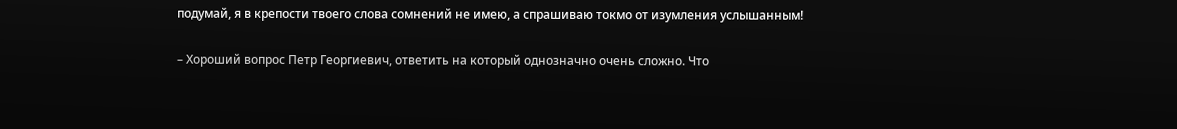подумай, я в крепости твоего слова сомнений не имею, а спрашиваю токмо от изумления услышанным!

– Хороший вопрос Петр Георгиевич, ответить на который однозначно очень сложно. Что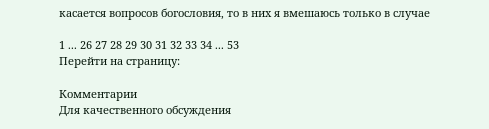касается вопросов богословия, то в них я вмешаюсь только в случае

1 ... 26 27 28 29 30 31 32 33 34 ... 53
Перейти на страницу:

Комментарии
Для качественного обсуждения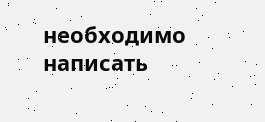необходимо написать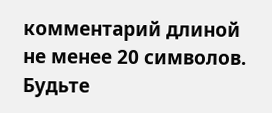комментарий длиной не менее 20 символов. Будьте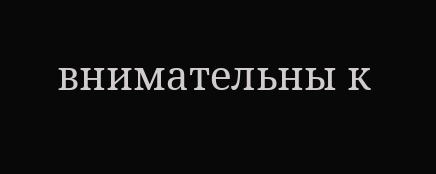внимательны к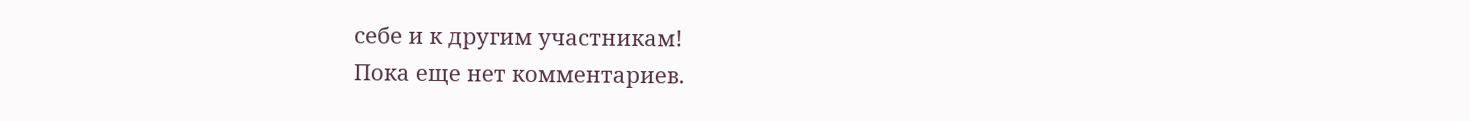себе и к другим участникам!
Пока еще нет комментариев.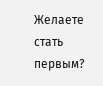Желаете стать первым?